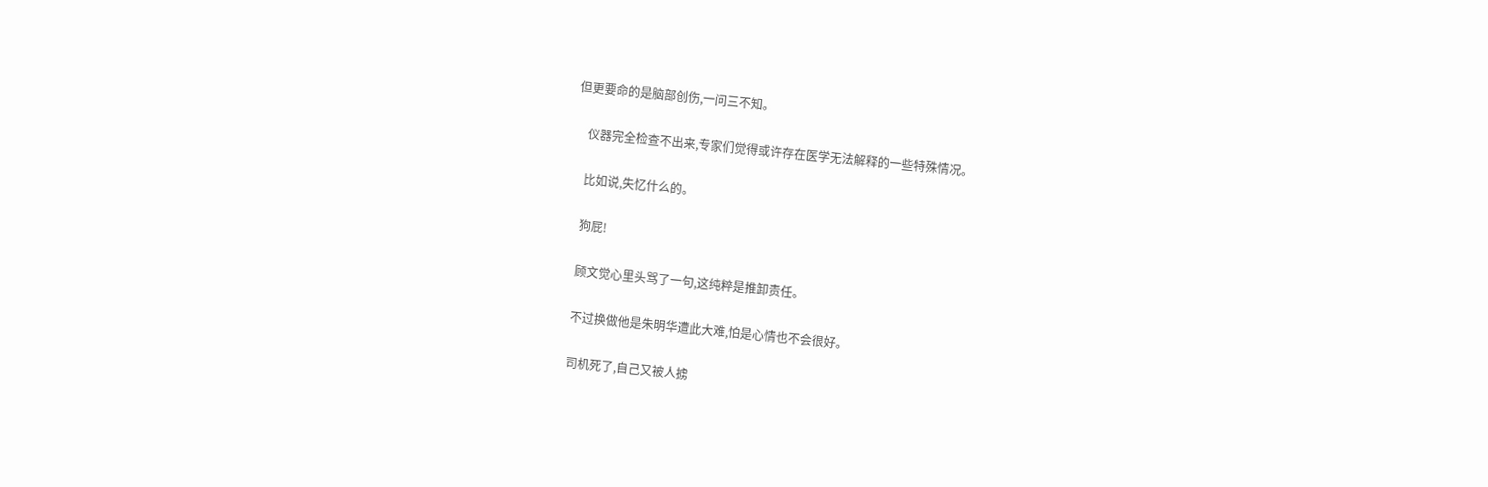但更要命的是脑部创伤,一问三不知。

    仪器完全检查不出来,专家们觉得或许存在医学无法解释的一些特殊情况。

    比如说,失忆什么的。

    狗屁!

    顾文觉心里头骂了一句,这纯粹是推卸责任。

    不过换做他是朱明华遭此大难,怕是心情也不会很好。

    司机死了,自己又被人掳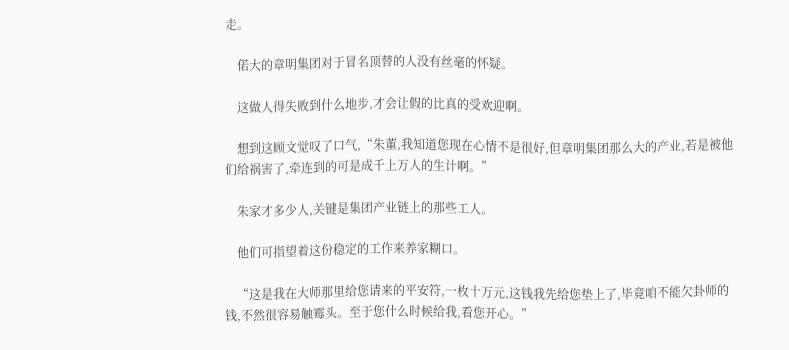走。

    偌大的章明集团对于冒名顶替的人没有丝毫的怀疑。

    这做人得失败到什么地步,才会让假的比真的受欢迎啊。

    想到这顾文觉叹了口气,“朱董,我知道您现在心情不是很好,但章明集团那么大的产业,若是被他们给祸害了,牵连到的可是成千上万人的生计啊。”

    朱家才多少人,关键是集团产业链上的那些工人。

    他们可指望着这份稳定的工作来养家糊口。

    “这是我在大师那里给您请来的平安符,一枚十万元,这钱我先给您垫上了,毕竟咱不能欠卦师的钱,不然很容易触霉头。至于您什么时候给我,看您开心。”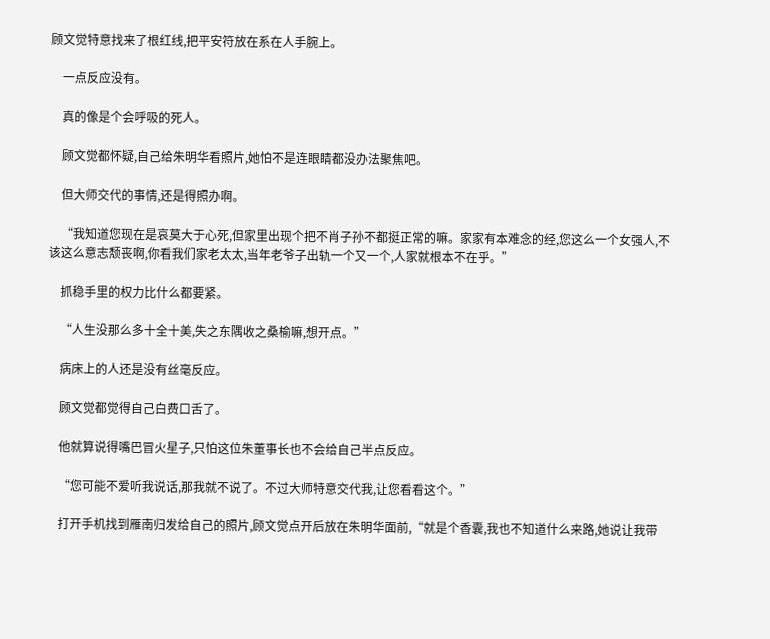顾文觉特意找来了根红线,把平安符放在系在人手腕上。

    一点反应没有。

    真的像是个会呼吸的死人。

    顾文觉都怀疑,自己给朱明华看照片,她怕不是连眼睛都没办法聚焦吧。

    但大师交代的事情,还是得照办啊。

    “我知道您现在是哀莫大于心死,但家里出现个把不肖子孙不都挺正常的嘛。家家有本难念的经,您这么一个女强人,不该这么意志颓丧啊,你看我们家老太太,当年老爷子出轨一个又一个,人家就根本不在乎。”

    抓稳手里的权力比什么都要紧。

    “人生没那么多十全十美,失之东隅收之桑榆嘛,想开点。”

    病床上的人还是没有丝毫反应。

    顾文觉都觉得自己白费口舌了。

    他就算说得嘴巴冒火星子,只怕这位朱董事长也不会给自己半点反应。

    “您可能不爱听我说话,那我就不说了。不过大师特意交代我,让您看看这个。”

    打开手机找到雁南归发给自己的照片,顾文觉点开后放在朱明华面前,“就是个香囊,我也不知道什么来路,她说让我带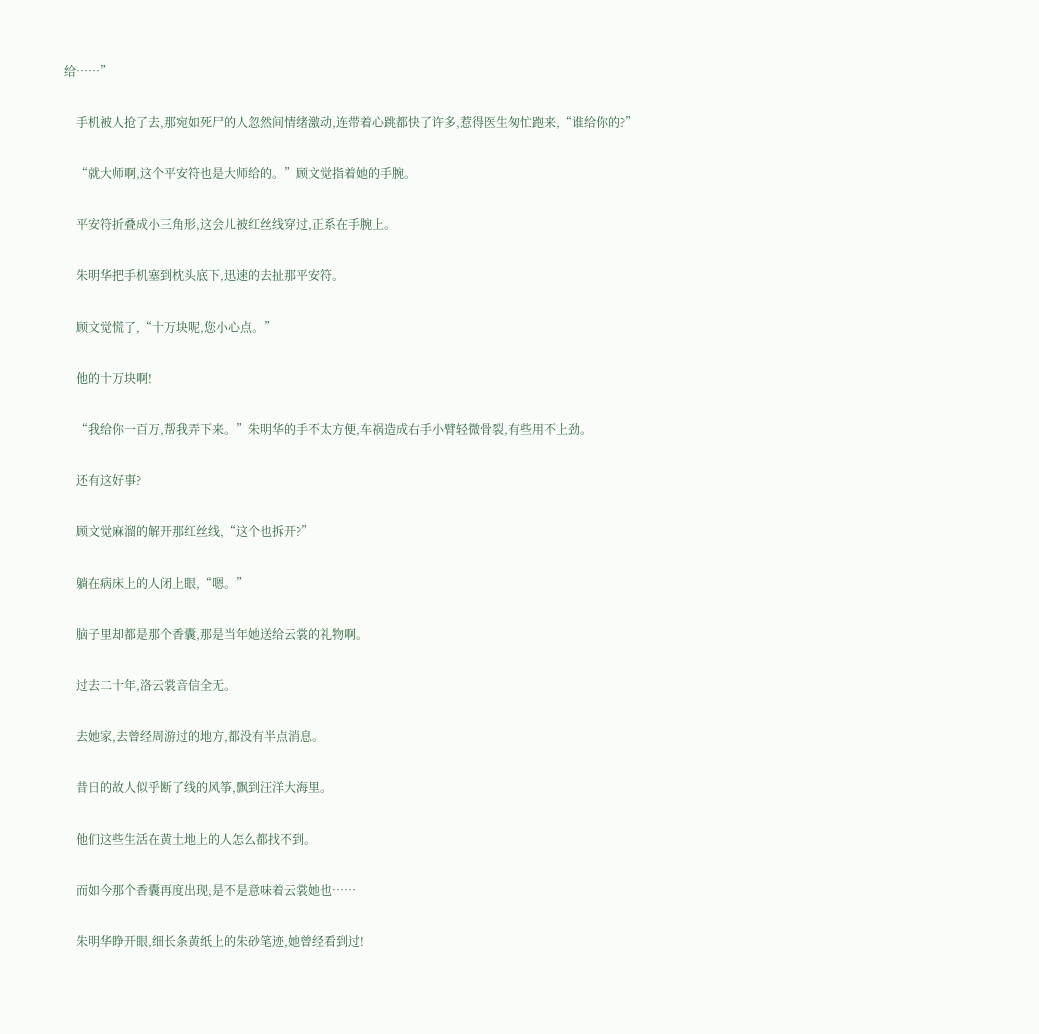给……”

    手机被人抢了去,那宛如死尸的人忽然间情绪激动,连带着心跳都快了许多,惹得医生匆忙跑来,“谁给你的?”

    “就大师啊,这个平安符也是大师给的。”顾文觉指着她的手腕。

    平安符折叠成小三角形,这会儿被红丝线穿过,正系在手腕上。

    朱明华把手机塞到枕头底下,迅速的去扯那平安符。

    顾文觉慌了,“十万块呢,您小心点。”

    他的十万块啊!

    “我给你一百万,帮我弄下来。”朱明华的手不太方便,车祸造成右手小臂轻微骨裂,有些用不上劲。

    还有这好事?

    顾文觉麻溜的解开那红丝线,“这个也拆开?”

    躺在病床上的人闭上眼,“嗯。”

    脑子里却都是那个香囊,那是当年她送给云裳的礼物啊。

    过去二十年,洛云裳音信全无。

    去她家,去曾经周游过的地方,都没有半点消息。

    昔日的故人似乎断了线的风筝,飘到汪洋大海里。

    他们这些生活在黄土地上的人怎么都找不到。

    而如今那个香囊再度出现,是不是意味着云裳她也……

    朱明华睁开眼,细长条黄纸上的朱砂笔迹,她曾经看到过!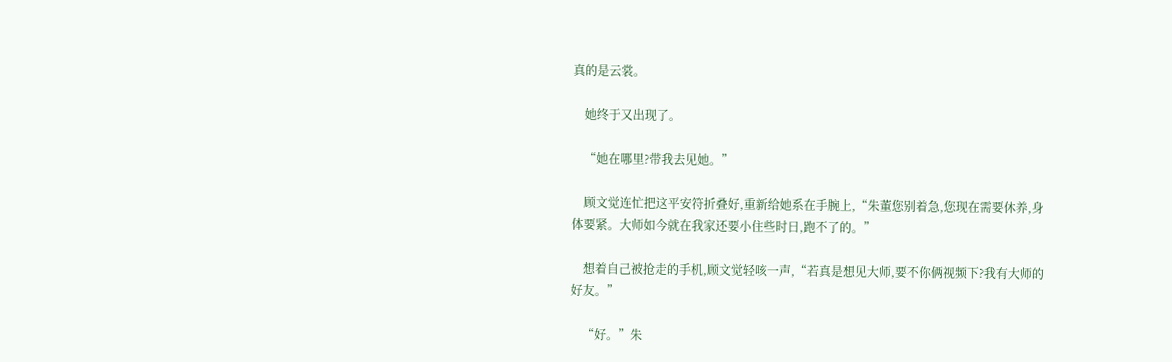真的是云裳。

    她终于又出现了。

    “她在哪里?带我去见她。”

    顾文觉连忙把这平安符折叠好,重新给她系在手腕上,“朱董您别着急,您现在需要休养,身体要紧。大师如今就在我家还要小住些时日,跑不了的。”

    想着自己被抢走的手机,顾文觉轻咳一声,“若真是想见大师,要不你俩视频下?我有大师的好友。”

    “好。”朱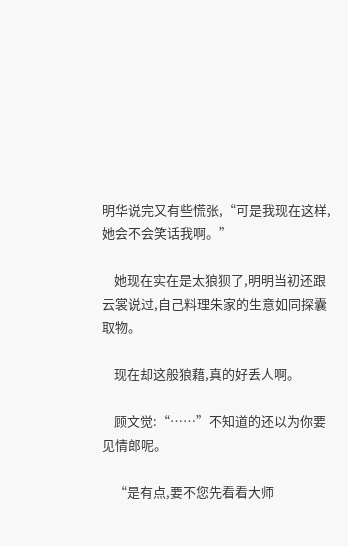明华说完又有些慌张,“可是我现在这样,她会不会笑话我啊。”

    她现在实在是太狼狈了,明明当初还跟云裳说过,自己料理朱家的生意如同探囊取物。

    现在却这般狼藉,真的好丢人啊。

    顾文觉:“……”不知道的还以为你要见情郎呢。

    “是有点,要不您先看看大师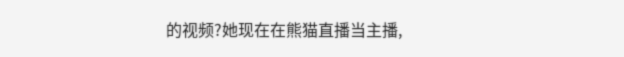的视频?她现在在熊猫直播当主播,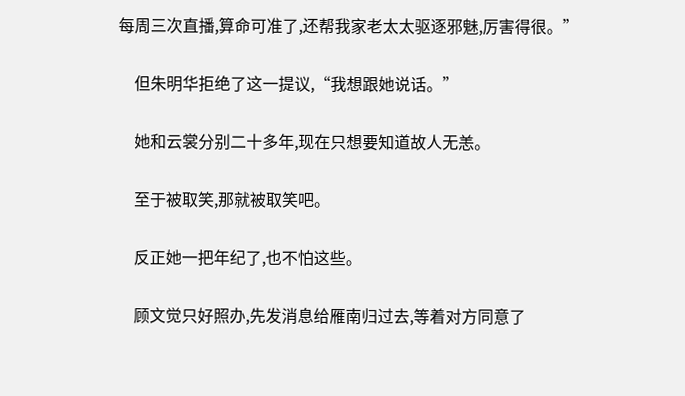每周三次直播,算命可准了,还帮我家老太太驱逐邪魅,厉害得很。”

    但朱明华拒绝了这一提议,“我想跟她说话。”

    她和云裳分别二十多年,现在只想要知道故人无恙。

    至于被取笑,那就被取笑吧。

    反正她一把年纪了,也不怕这些。

    顾文觉只好照办,先发消息给雁南归过去,等着对方同意了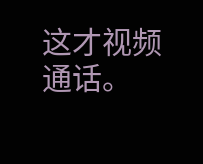这才视频通话。